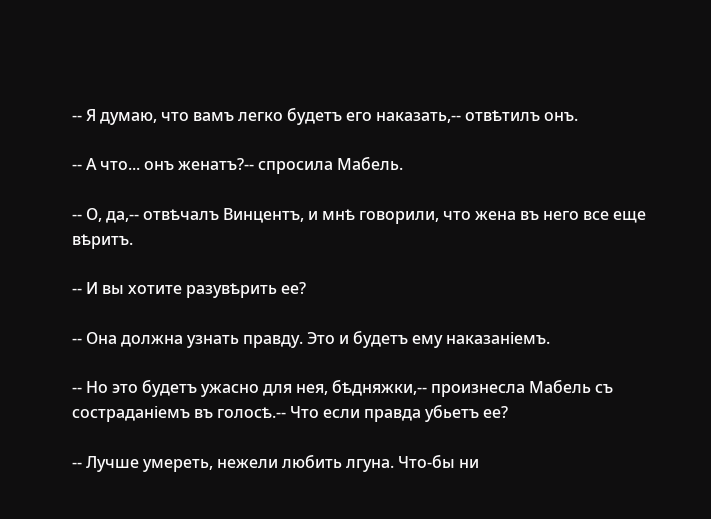-- Я думаю, что вамъ легко будетъ его наказать,-- отвѣтилъ онъ.

-- А что... онъ женатъ?-- спросила Мабель.

-- О, да,-- отвѣчалъ Винцентъ, и мнѣ говорили, что жена въ него все еще вѣритъ.

-- И вы хотите разувѣрить ее?

-- Она должна узнать правду. Это и будетъ ему наказаніемъ.

-- Но это будетъ ужасно для нея, бѣдняжки,-- произнесла Мабель съ состраданіемъ въ голосѣ.-- Что если правда убьетъ ее?

-- Лучше умереть, нежели любить лгуна. Что-бы ни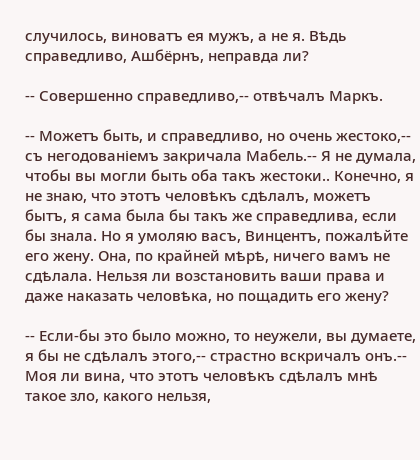случилось, виноватъ ея мужъ, а не я. Вѣдь справедливо, Ашбёрнъ, неправда ли?

-- Совершенно справедливо,-- отвѣчалъ Маркъ.

-- Можетъ быть, и справедливо, но очень жестоко,-- съ негодованіемъ закричала Мабель.-- Я не думала, чтобы вы могли быть оба такъ жестоки.. Конечно, я не знаю, что этотъ человѣкъ сдѣлалъ, можетъ бытъ, я сама была бы такъ же справедлива, если бы знала. Но я умоляю васъ, Винцентъ, пожалѣйте его жену. Она, по крайней мѣрѣ, ничего вамъ не сдѣлала. Нельзя ли возстановить ваши права и даже наказать человѣка, но пощадить его жену?

-- Если-бы это было можно, то неужели, вы думаете, я бы не сдѣлалъ этого,-- страстно вскричалъ онъ.-- Моя ли вина, что этотъ человѣкъ сдѣлалъ мнѣ такое зло, какого нельзя,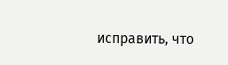исправить, что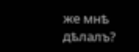же мнѣ дѣлалъ?